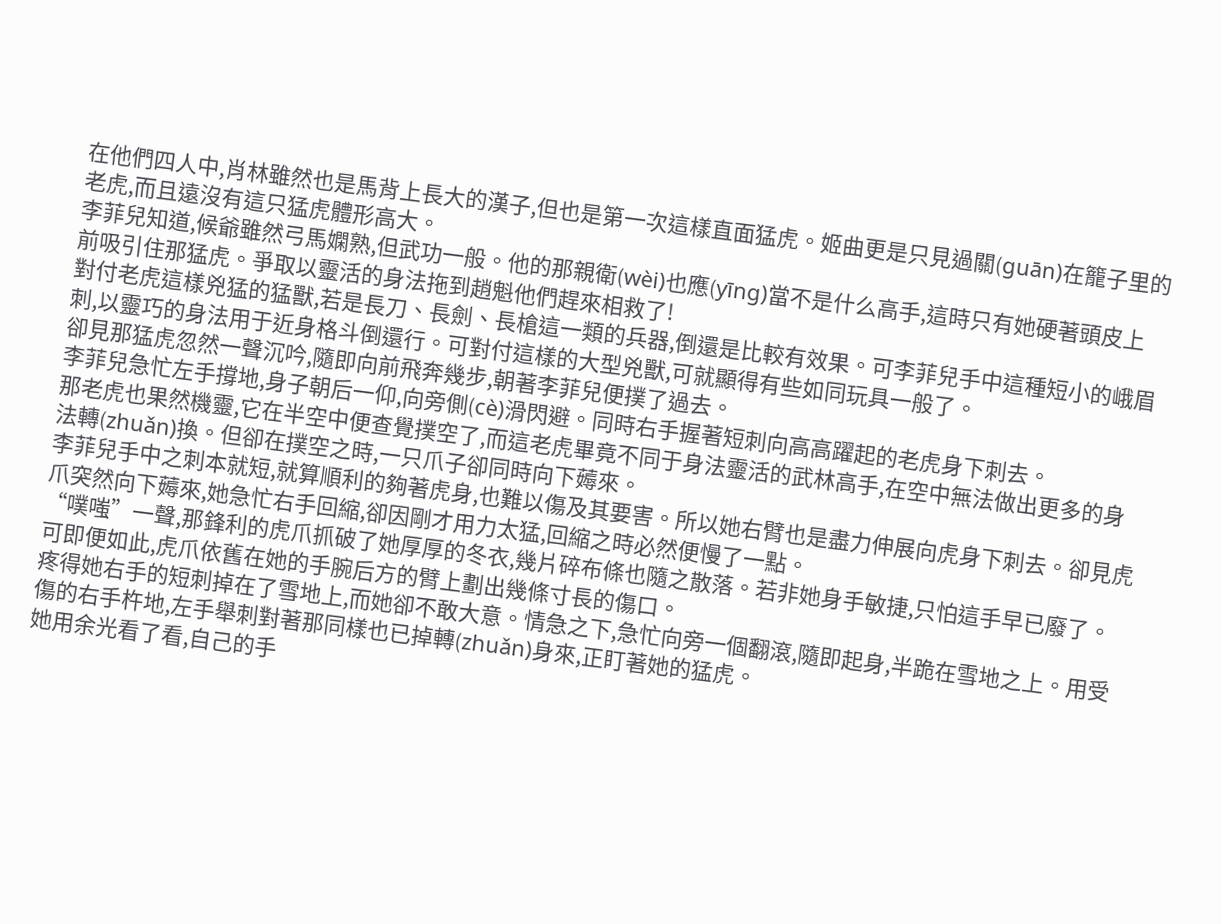在他們四人中,肖林雖然也是馬背上長大的漢子,但也是第一次這樣直面猛虎。姬曲更是只見過關(guān)在籠子里的老虎,而且遠沒有這只猛虎體形高大。
李菲兒知道,候爺雖然弓馬嫻熟,但武功一般。他的那親衛(wèi)也應(yīng)當不是什么高手,這時只有她硬著頭皮上前吸引住那猛虎。爭取以靈活的身法拖到趙魁他們趕來相救了!
對付老虎這樣兇猛的猛獸,若是長刀、長劍、長槍這一類的兵器,倒還是比較有效果。可李菲兒手中這種短小的峨眉刺,以靈巧的身法用于近身格斗倒還行。可對付這樣的大型兇獸,可就顯得有些如同玩具一般了。
卻見那猛虎忽然一聲沉吟,隨即向前飛奔幾步,朝著李菲兒便撲了過去。
李菲兒急忙左手撐地,身子朝后一仰,向旁側(cè)滑閃避。同時右手握著短刺向高高躍起的老虎身下刺去。
那老虎也果然機靈,它在半空中便查覺撲空了,而這老虎畢竟不同于身法靈活的武林高手,在空中無法做出更多的身法轉(zhuǎn)換。但卻在撲空之時,一只爪子卻同時向下薅來。
李菲兒手中之刺本就短,就算順利的夠著虎身,也難以傷及其要害。所以她右臂也是盡力伸展向虎身下刺去。卻見虎爪突然向下薅來,她急忙右手回縮,卻因剛才用力太猛,回縮之時必然便慢了一點。
“噗嗤”一聲,那鋒利的虎爪抓破了她厚厚的冬衣,幾片碎布條也隨之散落。若非她身手敏捷,只怕這手早已廢了。可即便如此,虎爪依舊在她的手腕后方的臂上劃出幾條寸長的傷口。
疼得她右手的短刺掉在了雪地上,而她卻不敢大意。情急之下,急忙向旁一個翻滾,隨即起身,半跪在雪地之上。用受傷的右手杵地,左手舉刺對著那同樣也已掉轉(zhuǎn)身來,正盯著她的猛虎。
她用余光看了看,自己的手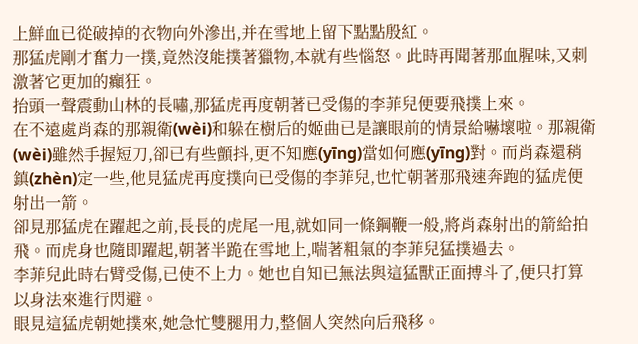上鮮血已從破掉的衣物向外滲出,并在雪地上留下點點殷紅。
那猛虎剛才奮力一撲,竟然沒能撲著獵物,本就有些惱怒。此時再聞著那血腥味,又刺激著它更加的癲狂。
抬頭一聲震動山林的長嘯,那猛虎再度朝著已受傷的李菲兒便要飛撲上來。
在不遠處肖森的那親衛(wèi)和躲在樹后的姬曲已是讓眼前的情景給嚇壞啦。那親衛(wèi)雖然手握短刀,卻已有些顫抖,更不知應(yīng)當如何應(yīng)對。而肖森還稍鎮(zhèn)定一些,他見猛虎再度撲向已受傷的李菲兒,也忙朝著那飛速奔跑的猛虎便射出一箭。
卻見那猛虎在躍起之前,長長的虎尾一甩,就如同一條鋼鞭一般,將肖森射出的箭給拍飛。而虎身也隨即躍起,朝著半跪在雪地上,喘著粗氣的李菲兒猛撲過去。
李菲兒此時右臂受傷,已使不上力。她也自知已無法與這猛獸正面搏斗了,便只打算以身法來進行閃避。
眼見這猛虎朝她撲來,她急忙雙腿用力,整個人突然向后飛移。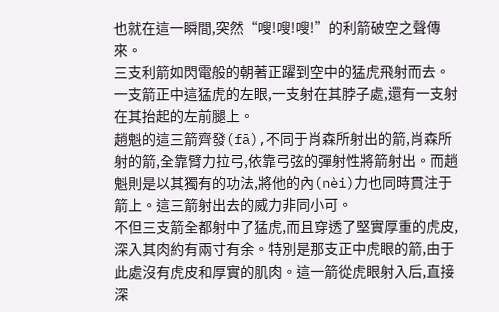也就在這一瞬間,突然“嗖!嗖!嗖!”的利箭破空之聲傳來。
三支利箭如閃電般的朝著正躍到空中的猛虎飛射而去。一支箭正中這猛虎的左眼,一支射在其脖子處,還有一支射在其抬起的左前腿上。
趙魁的這三箭齊發(fā),不同于肖森所射出的箭,肖森所射的箭,全靠臂力拉弓,依靠弓弦的彈射性將箭射出。而趙魁則是以其獨有的功法,將他的內(nèi)力也同時貫注于箭上。這三箭射出去的威力非同小可。
不但三支箭全都射中了猛虎,而且穿透了堅實厚重的虎皮,深入其肉約有兩寸有余。特別是那支正中虎眼的箭,由于此處沒有虎皮和厚實的肌肉。這一箭從虎眼射入后,直接深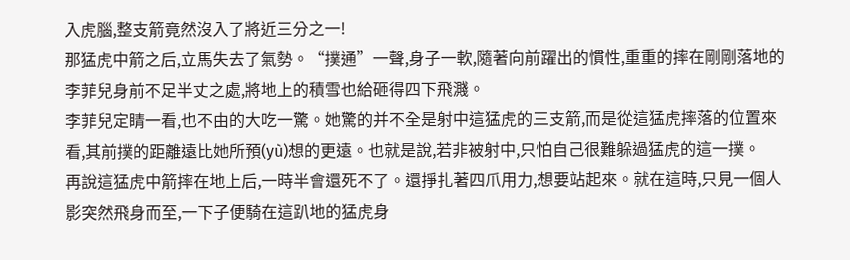入虎腦,整支箭竟然沒入了將近三分之一!
那猛虎中箭之后,立馬失去了氣勢。“撲通”一聲,身子一軟,隨著向前躍出的慣性,重重的摔在剛剛落地的李菲兒身前不足半丈之處,將地上的積雪也給砸得四下飛濺。
李菲兒定睛一看,也不由的大吃一驚。她驚的并不全是射中這猛虎的三支箭,而是從這猛虎摔落的位置來看,其前撲的距離遠比她所預(yù)想的更遠。也就是說,若非被射中,只怕自己很難躲過猛虎的這一撲。
再說這猛虎中箭摔在地上后,一時半會還死不了。還掙扎著四爪用力,想要站起來。就在這時,只見一個人影突然飛身而至,一下子便騎在這趴地的猛虎身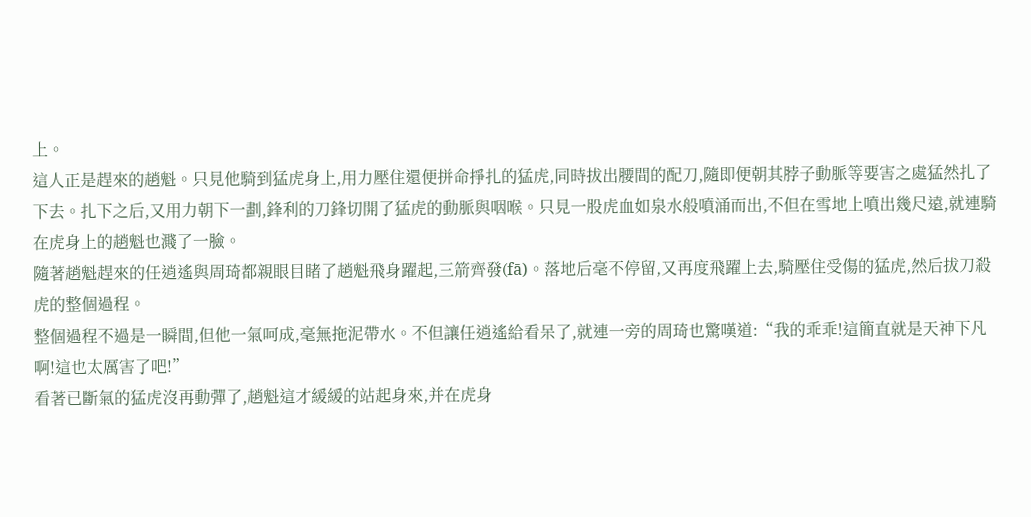上。
這人正是趕來的趙魁。只見他騎到猛虎身上,用力壓住還便拼命掙扎的猛虎,同時拔出腰間的配刀,隨即便朝其脖子動脈等要害之處猛然扎了下去。扎下之后,又用力朝下一劃,鋒利的刀鋒切開了猛虎的動脈與咽喉。只見一股虎血如泉水般噴涌而出,不但在雪地上噴出幾尺遠,就連騎在虎身上的趙魁也濺了一臉。
隨著趙魁趕來的任逍遙與周琦都親眼目睹了趙魁飛身躍起,三箭齊發(fā)。落地后毫不停留,又再度飛躍上去,騎壓住受傷的猛虎,然后拔刀殺虎的整個過程。
整個過程不過是一瞬間,但他一氣呵成,毫無拖泥帶水。不但讓任逍遙給看呆了,就連一旁的周琦也驚嘆道:“我的乖乖!這簡直就是天神下凡啊!這也太厲害了吧!”
看著已斷氣的猛虎沒再動彈了,趙魁這才緩緩的站起身來,并在虎身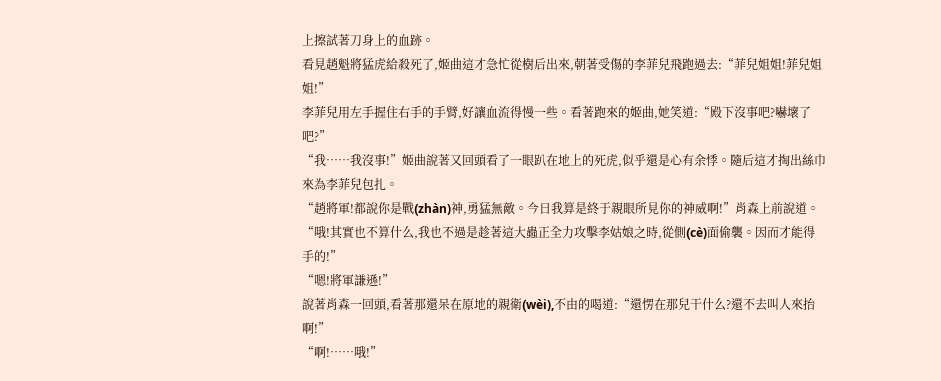上擦試著刀身上的血跡。
看見趙魁將猛虎給殺死了,姬曲這才急忙從樹后出來,朝著受傷的李菲兒飛跑過去:“菲兒姐姐!菲兒姐姐!”
李菲兒用左手握住右手的手臂,好讓血流得慢一些。看著跑來的姬曲,她笑道:“殿下沒事吧?嚇壞了吧?”
“我……我沒事!”姬曲說著又回頭看了一眼趴在地上的死虎,似乎還是心有余悸。隨后這才掏出絲巾來為李菲兒包扎。
“趙將軍!都說你是戰(zhàn)神,勇猛無敵。今日我算是終于親眼所見你的神威啊!”肖森上前說道。
“哦!其實也不算什么,我也不過是趁著這大蟲正全力攻擊李姑娘之時,從側(cè)面偷襲。因而才能得手的!”
“嗯!將軍謙遜!”
說著肖森一回頭,看著那還呆在原地的親衛(wèi),不由的喝道:“還愣在那兒干什么?還不去叫人來抬啊!”
“啊!……哦!”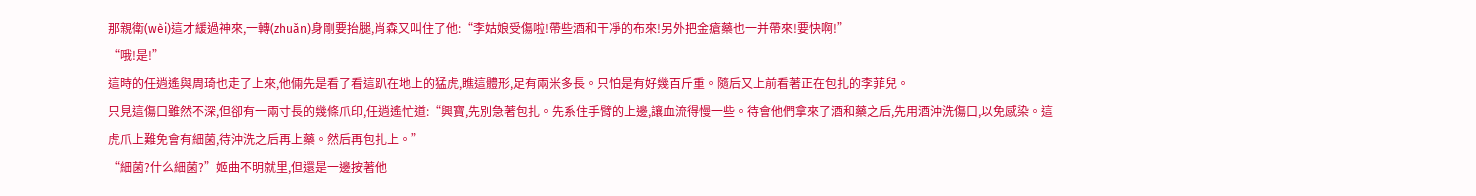那親衛(wèi)這才緩過神來,一轉(zhuǎn)身剛要抬腿,肖森又叫住了他:“李姑娘受傷啦!帶些酒和干凈的布來!另外把金瘡藥也一并帶來!要快啊!”
“哦!是!”
這時的任逍遙與周琦也走了上來,他倆先是看了看這趴在地上的猛虎,瞧這體形,足有兩米多長。只怕是有好幾百斤重。隨后又上前看著正在包扎的李菲兒。
只見這傷口雖然不深,但卻有一兩寸長的幾條爪印,任逍遙忙道:“興寶,先別急著包扎。先系住手臂的上邊,讓血流得慢一些。待會他們拿來了酒和藥之后,先用酒沖洗傷口,以免感染。這虎爪上難免會有細菌,待沖洗之后再上藥。然后再包扎上。”
“細菌?什么細菌?”姬曲不明就里,但還是一邊按著他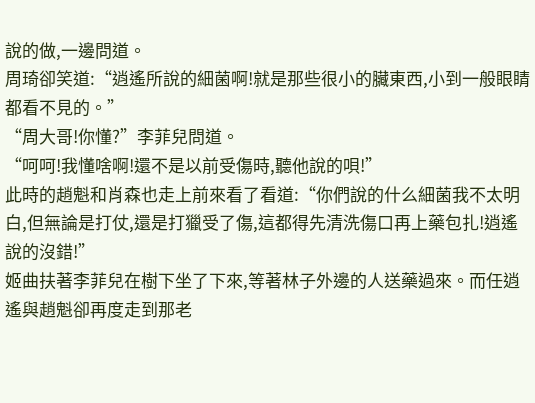說的做,一邊問道。
周琦卻笑道:“逍遙所說的細菌啊!就是那些很小的臟東西,小到一般眼睛都看不見的。”
“周大哥!你懂?”李菲兒問道。
“呵呵!我懂啥啊!還不是以前受傷時,聽他說的唄!”
此時的趙魁和肖森也走上前來看了看道:“你們說的什么細菌我不太明白,但無論是打仗,還是打獵受了傷,這都得先清洗傷口再上藥包扎!逍遙說的沒錯!”
姬曲扶著李菲兒在樹下坐了下來,等著林子外邊的人送藥過來。而任逍遙與趙魁卻再度走到那老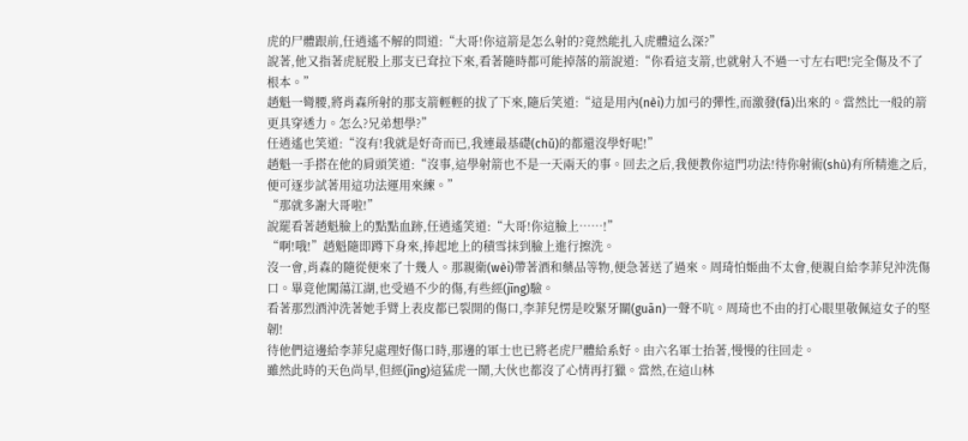虎的尸體跟前,任逍遙不解的問道:“大哥!你這箭是怎么射的?竟然能扎入虎體這么深?”
說著,他又指著虎屁股上那支已耷拉下來,看著隨時都可能掉落的箭說道:“你看這支箭,也就射入不過一寸左右吧!完全傷及不了根本。”
趙魁一彎腰,將肖森所射的那支箭輕輕的拔了下來,隨后笑道:“這是用內(nèi)力加弓的彈性,而激發(fā)出來的。當然比一般的箭更具穿透力。怎么?兄弟想學?”
任逍遙也笑道:“沒有!我就是好奇而已,我連最基礎(chǔ)的都還沒學好呢!”
趙魁一手搭在他的肩頭笑道:“沒事,這學射箭也不是一天兩天的事。回去之后,我便教你這門功法!待你射術(shù)有所精進之后,便可逐步試著用這功法運用來練。”
“那就多謝大哥啦!”
說罷看著趙魁臉上的點點血跡,任逍遙笑道:“大哥!你這臉上……!”
“啊!哦!”趙魁隨即蹲下身來,捧起地上的積雪抹到臉上進行擦洗。
沒一會,肖森的隨從便來了十幾人。那親衛(wèi)帶著酒和藥品等物,便急著送了過來。周琦怕姬曲不太會,便親自給李菲兒沖洗傷口。畢竟他闖蕩江湖,也受過不少的傷,有些經(jīng)驗。
看著那烈酒沖洗著她手臂上表皮都已裂開的傷口,李菲兒愣是咬緊牙關(guān)一聲不吭。周琦也不由的打心眼里敬佩這女子的堅韌!
待他們這邊給李菲兒處理好傷口時,那邊的軍士也已將老虎尸體給系好。由六名軍士抬著,慢慢的往回走。
雖然此時的天色尚早,但經(jīng)這猛虎一鬧,大伙也都沒了心情再打獵。當然,在這山林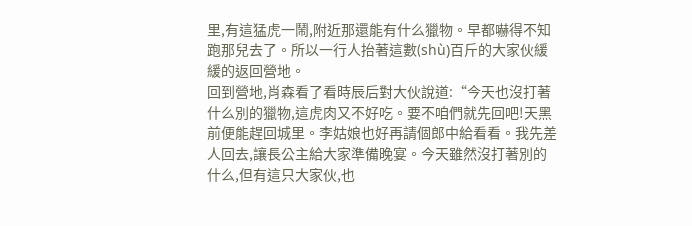里,有這猛虎一鬧,附近那還能有什么獵物。早都嚇得不知跑那兒去了。所以一行人抬著這數(shù)百斤的大家伙緩緩的返回營地。
回到營地,肖森看了看時辰后對大伙說道:“今天也沒打著什么別的獵物,這虎肉又不好吃。要不咱們就先回吧!天黑前便能趕回城里。李姑娘也好再請個郎中給看看。我先差人回去,讓長公主給大家準備晚宴。今天雖然沒打著別的什么,但有這只大家伙,也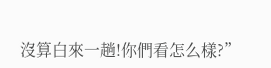沒算白來一趟!你們看怎么樣?”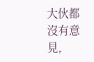大伙都沒有意見,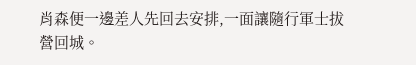肖森便一邊差人先回去安排,一面讓隨行軍士拔營回城。